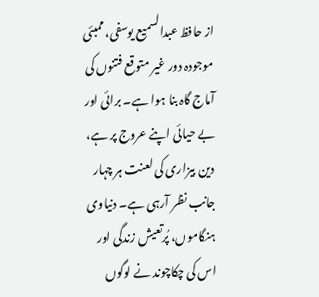از حافظ عبدالسمیع یوسفی، ممبئی
موجودہ دور غیر متوقع فتنوں کی آماج گاہ بنا ہوا ہے۔ برائی اور بے حیائی اپنے عروج پر ہے، دین بیزاری کی لعنت ہر چہار جانب نظر آرہی ہے۔ دنیاوی ہنگاموں، پُرتعیش زندگی اور اس کی چکاچوند نے لوگوں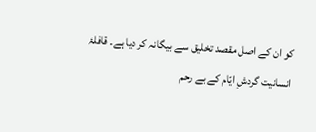کو ان کے اصل مقصد تخلیق سے بیگانہ کر دیا ہے۔ قافلۂ انسانیت گردشِ ایّام کے بے رحم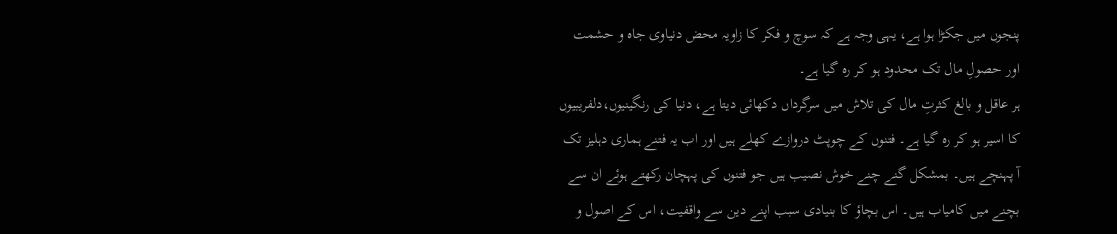پنجوں میں جکڑا ہوا ہے، یہی وجہ ہے کہ سوچ و فکر کا زاویہ محض دنیاوی جاہ و حشمت اور حصولِ مال تک محدود ہو کر رہ گیا ہے۔
ہر عاقل و بالغ کثرتِ مال کی تلاش میں سرگرداں دکھائی دیتا ہے، دنیا کی رنگینیوں،دلفریبیوں کا اسیر ہو کر رہ گیا ہے۔ فتنوں کے چوپٹ دروازے کھلے ہیں اور اب یہ فتنے ہماری دہلیز تک آ پہنچے ہیں۔ بمشکل گنے چنے خوش نصیب ہیں جو فتنوں کی پہچان رکھتے ہوئے ان سے بچنے میں کامیاب ہیں۔ اس بچاؤ کا بنیادی سبب اپنے دین سے واقفیت، اس کے اصول و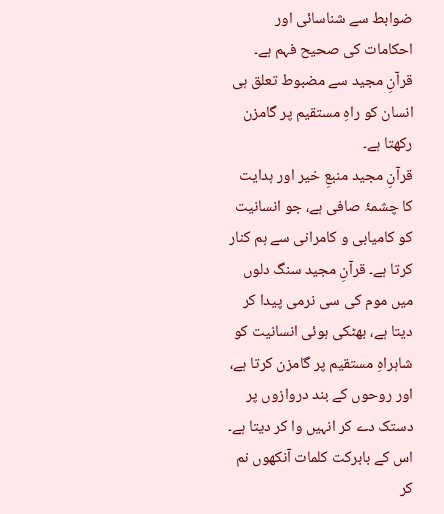ضوابط سے شناسائی اور احکامات کی صحیح فہم ہے۔ قرآنِ مجید سے مضبوط تعلق ہی انسان کو راہِ مستقیم پر گامزن رکھتا ہے۔
قرآنِ مجید منبعِ خیر اور ہدایت کا چشمۂ صافی ہے، جو انسانیت کو کامیابی و کامرانی سے ہم کنار کرتا ہے۔ قرآنِ مجید سنگ دلوں میں موم کی سی نرمی پیدا کر دیتا ہے، بھٹکی ہوئی انسانیت کو شاہراہِ مستقیم پر گامزن کرتا ہے، اور روحوں کے بند دروازوں پر دستک دے کر انہیں وا کر دیتا ہے۔
اس کے بابرکت کلمات آنکھوں نم کر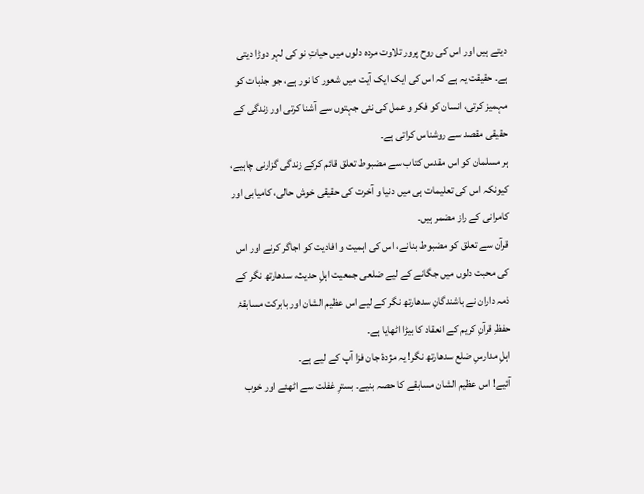دیتے ہیں اور اس کی روح پرور تلاوت مردہ دلوں میں حیاتِ نو کی لہر دوڑا دیتی ہے۔ حقیقت یہ ہے کہ اس کی ایک ایک آیت میں شعور کا نور ہے، جو جذبات کو مہمیز کرتی، انسان کو فکر و عمل کی نئی جہتوں سے آشنا کرتی اور زندگی کے حقیقی مقصد سے روشناس کراتی ہے۔
ہر مسلمان کو اس مقدس کتاب سے مضبوط تعلق قائم کرکے زندگی گزارنی چاہیے، کیونکہ اس کی تعلیمات ہی میں دنیا و آخرت کی حقیقی خوش حالی، کامیابی اور کامرانی کے راز مضمر ہیں۔
قرآن سے تعلق کو مضبوط بنانے، اس کی اہمیت و افادیت کو اجاگر کرنے اور اس کی محبت دلوں میں جگانے کے لیے ضلعی جمعیت اہلِ حدیث، سدھارتھ نگر کے ذمہ داران نے باشندگانِ سدھارتھ نگر کے لیے اس عظیم الشان اور بابرکت مسابقۂ حفظِ قرآنِ کریم کے انعقاد کا بیڑا اٹھایا ہے۔
اہلِ مدارسِ ضلع سدھارتھ نگر! یہ مژدۂ جان فزا آپ کے لیے ہے۔
آئیے! اس عظیم الشان مسابقے کا حصہ بنیے۔ بسترِ غفلت سے اٹھئے اور خوب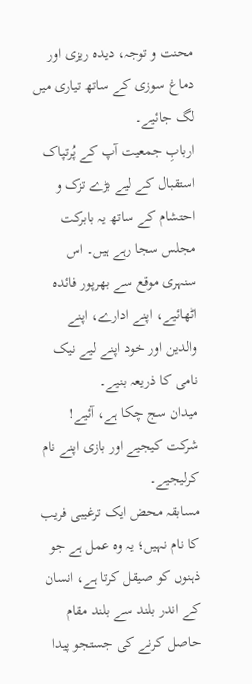محنت و توجہ، دیدہ ریزی اور دماغ سوزی کے ساتھ تیاری میں لگ جائیے۔
اربابِ جمعیت آپ کے پُرتپاک استقبال کے لیے بڑے تزک و احتشام کے ساتھ یہ بابرکت مجلس سجا رہے ہیں۔ اس سنہری موقع سے بھرپور فائدہ اٹھائیے، اپنے ادارے، اپنے والدین اور خود اپنے لیے نیک نامی کا ذریعہ بنیے۔
میدان سج چکا ہے، آئیے! شرکت کیجیے اور بازی اپنے نام کرلیجیے۔
مسابقہ محض ایک ترغیبی فریب کا نام نہیں؛ یہ وہ عمل ہے جو ذہنوں کو صیقل کرتا ہے، انسان کے اندر بلند سے بلند مقام حاصل کرنے کی جستجو پیدا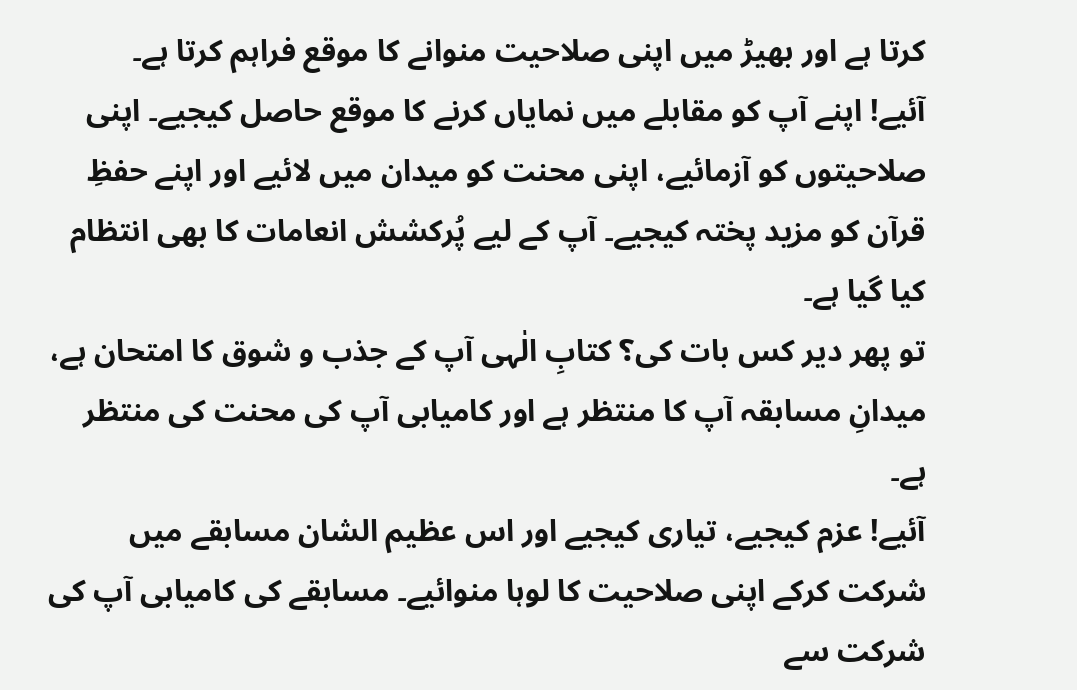کرتا ہے اور بھیڑ میں اپنی صلاحیت منوانے کا موقع فراہم کرتا ہے۔
آئیے! اپنے آپ کو مقابلے میں نمایاں کرنے کا موقع حاصل کیجیے۔ اپنی صلاحیتوں کو آزمائیے، اپنی محنت کو میدان میں لائیے اور اپنے حفظِ قرآن کو مزید پختہ کیجیے۔ آپ کے لیے پُرکشش انعامات کا بھی انتظام کیا گیا ہے۔
تو پھر دیر کس بات کی؟ کتابِ الٰہی آپ کے جذب و شوق کا امتحان ہے، میدانِ مسابقہ آپ کا منتظر ہے اور کامیابی آپ کی محنت کی منتظر ہے۔
آئیے! عزم کیجیے، تیاری کیجیے اور اس عظیم الشان مسابقے میں شرکت کرکے اپنی صلاحیت کا لوہا منوائیے۔ مسابقے کی کامیابی آپ کی شرکت سے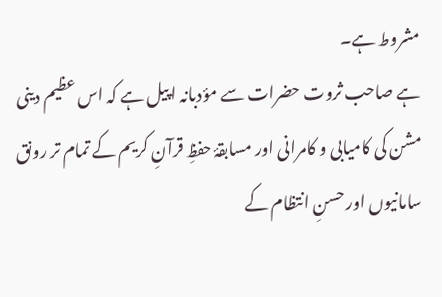مشروط ہے۔
ہے صاحب ثروت حضرات سے مؤدبانہ اپیل ہے کہ اس عظیم دینی مشن کی کامیابی و کامرانی اور مسابقۂ حفظِ قرآنِ کریم کے تمام تر رونق سامانیوں اور حسنِ انتظام کے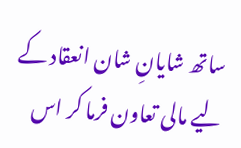ساتھ شایانِ شان انعقاد کے لیے مالی تعاون فرما کر اس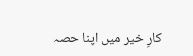کارِ خیر میں اپنا حصہ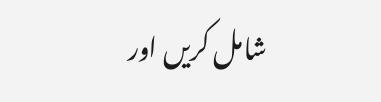شامل کریں اور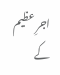اجرِ عظیم کے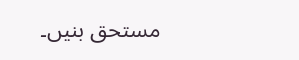مستحق بنیں۔